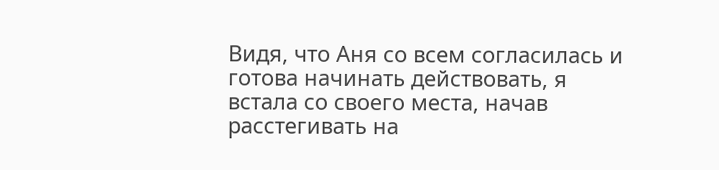Видя, что Аня со всем согласилась и готова начинать действовать, я встала со своего места, начав расстегивать на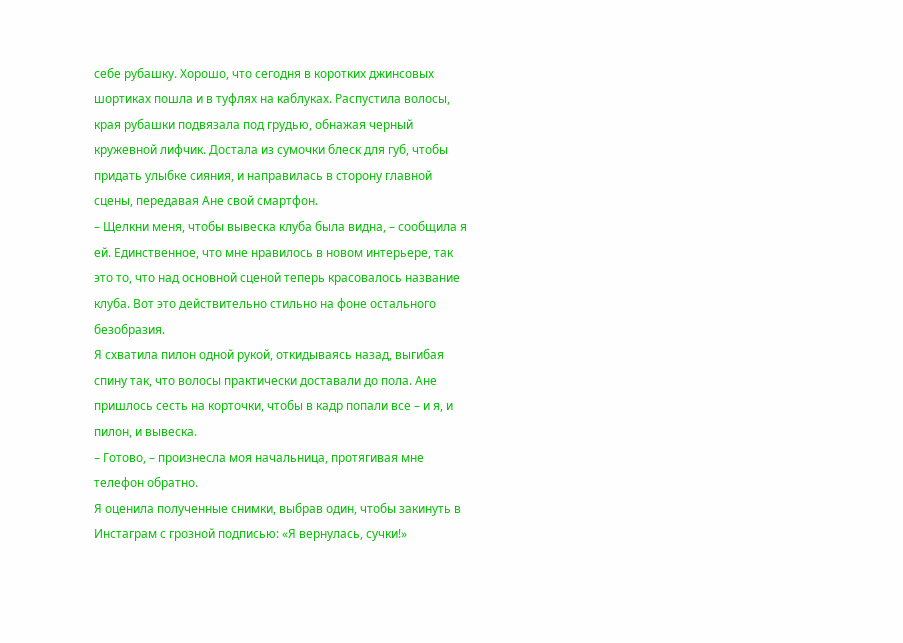себе рубашку. Хорошо, что сегодня в коротких джинсовых шортиках пошла и в туфлях на каблуках. Распустила волосы, края рубашки подвязала под грудью, обнажая черный кружевной лифчик. Достала из сумочки блеск для губ, чтобы придать улыбке сияния, и направилась в сторону главной сцены, передавая Ане свой смартфон.
– Щелкни меня, чтобы вывеска клуба была видна, – сообщила я ей. Единственное, что мне нравилось в новом интерьере, так это то, что над основной сценой теперь красовалось название клуба. Вот это действительно стильно на фоне остального безобразия.
Я схватила пилон одной рукой, откидываясь назад, выгибая спину так, что волосы практически доставали до пола. Ане пришлось сесть на корточки, чтобы в кадр попали все – и я, и пилон, и вывеска.
– Готово, – произнесла моя начальница, протягивая мне телефон обратно.
Я оценила полученные снимки, выбрав один, чтобы закинуть в Инстаграм с грозной подписью: «Я вернулась, сучки!»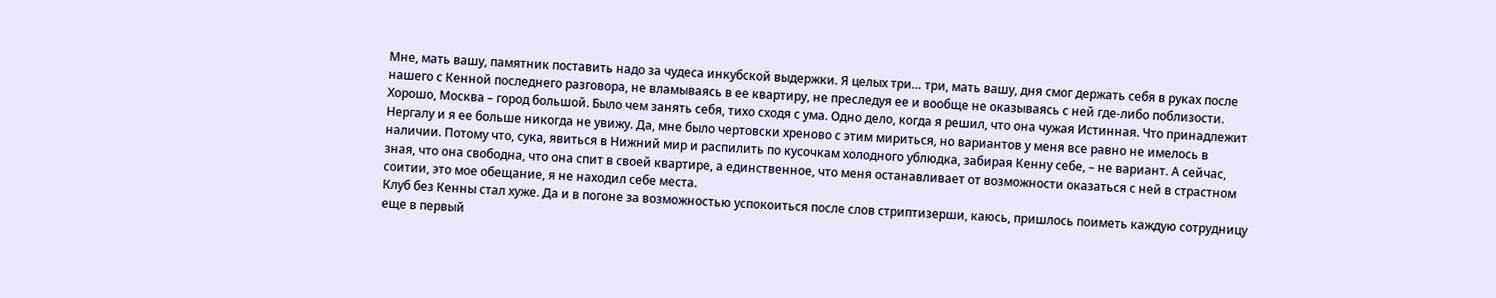Мне, мать вашу, памятник поставить надо за чудеса инкубской выдержки. Я целых три… три, мать вашу, дня смог держать себя в руках после нашего с Кенной последнего разговора, не вламываясь в ее квартиру, не преследуя ее и вообще не оказываясь с ней где-либо поблизости.
Хорошо, Москва – город большой. Было чем занять себя, тихо сходя с ума. Одно дело, когда я решил, что она чужая Истинная. Что принадлежит Нергалу и я ее больше никогда не увижу. Да, мне было чертовски хреново с этим мириться, но вариантов у меня все равно не имелось в наличии. Потому что, сука, явиться в Нижний мир и распилить по кусочкам холодного ублюдка, забирая Кенну себе, – не вариант. А сейчас, зная, что она свободна, что она спит в своей квартире, а единственное, что меня останавливает от возможности оказаться с ней в страстном соитии, это мое обещание, я не находил себе места.
Клуб без Кенны стал хуже. Да и в погоне за возможностью успокоиться после слов стриптизерши, каюсь, пришлось поиметь каждую сотрудницу еще в первый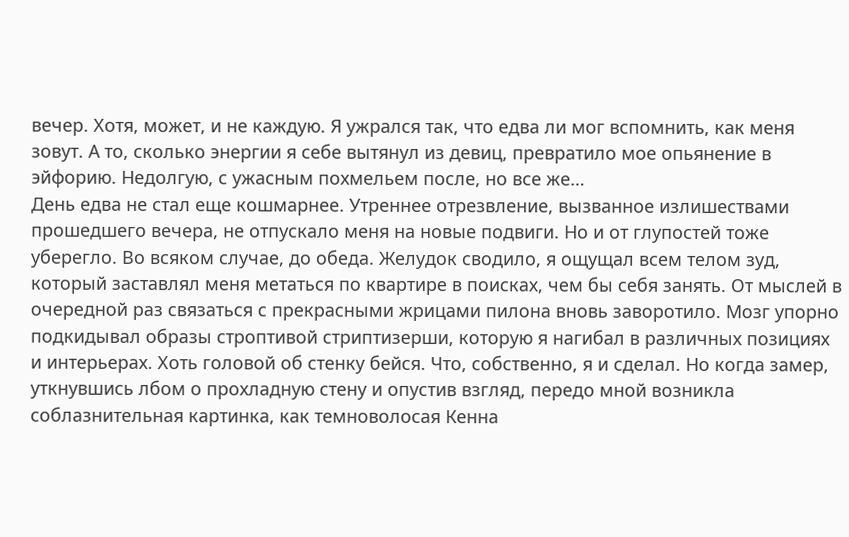вечер. Хотя, может, и не каждую. Я ужрался так, что едва ли мог вспомнить, как меня зовут. А то, сколько энергии я себе вытянул из девиц, превратило мое опьянение в эйфорию. Недолгую, с ужасным похмельем после, но все же…
День едва не стал еще кошмарнее. Утреннее отрезвление, вызванное излишествами прошедшего вечера, не отпускало меня на новые подвиги. Но и от глупостей тоже уберегло. Во всяком случае, до обеда. Желудок сводило, я ощущал всем телом зуд, который заставлял меня метаться по квартире в поисках, чем бы себя занять. От мыслей в очередной раз связаться с прекрасными жрицами пилона вновь заворотило. Мозг упорно подкидывал образы строптивой стриптизерши, которую я нагибал в различных позициях и интерьерах. Хоть головой об стенку бейся. Что, собственно, я и сделал. Но когда замер, уткнувшись лбом о прохладную стену и опустив взгляд, передо мной возникла соблазнительная картинка, как темноволосая Кенна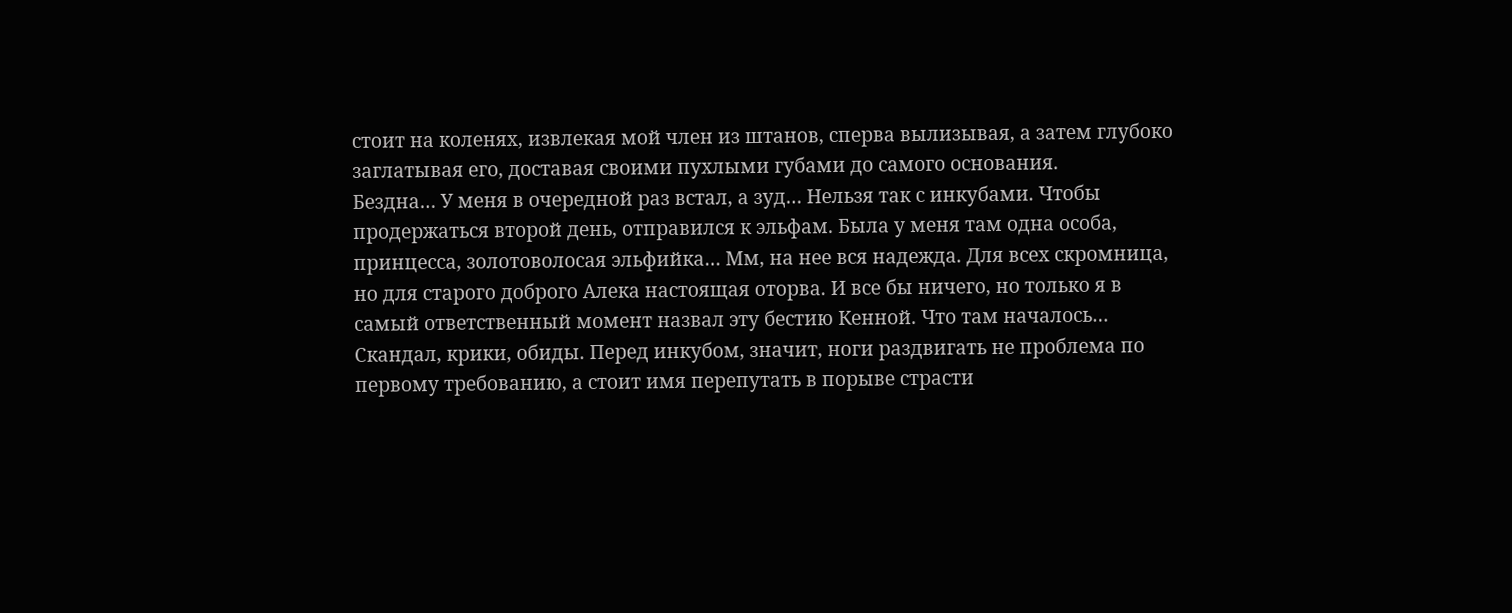стоит на коленях, извлекая мой член из штанов, сперва вылизывая, а затем глубоко заглатывая его, доставая своими пухлыми губами до самого основания.
Бездна… У меня в очередной раз встал, а зуд… Нельзя так с инкубами. Чтобы продержаться второй день, отправился к эльфам. Была у меня там одна особа, принцесса, золотоволосая эльфийка… Мм, на нее вся надежда. Для всех скромница, но для старого доброго Алека настоящая оторва. И все бы ничего, но только я в самый ответственный момент назвал эту бестию Кенной. Что там началось… Скандал, крики, обиды. Перед инкубом, значит, ноги раздвигать не проблема по первому требованию, а стоит имя перепутать в порыве страсти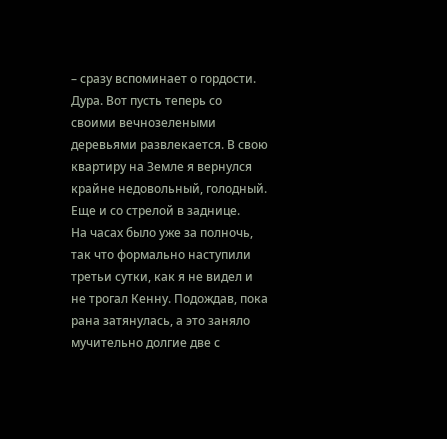– сразу вспоминает о гордости. Дура. Вот пусть теперь со своими вечнозелеными деревьями развлекается. В свою квартиру на Земле я вернулся крайне недовольный, голодный. Еще и со стрелой в заднице.
На часах было уже за полночь, так что формально наступили третьи сутки, как я не видел и не трогал Кенну. Подождав, пока рана затянулась, а это заняло мучительно долгие две с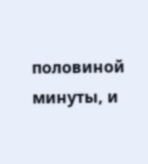половиной минуты, и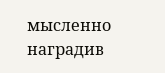мысленно наградив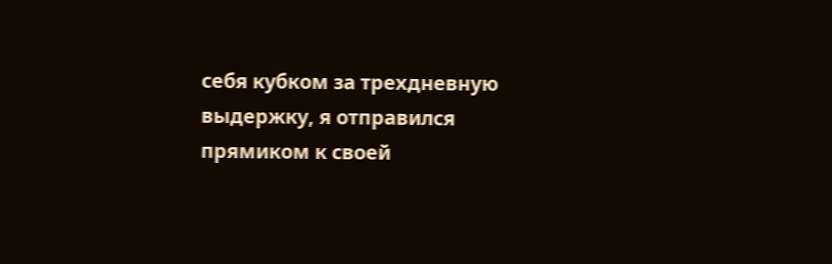себя кубком за трехдневную выдержку, я отправился прямиком к своей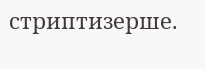стриптизерше.